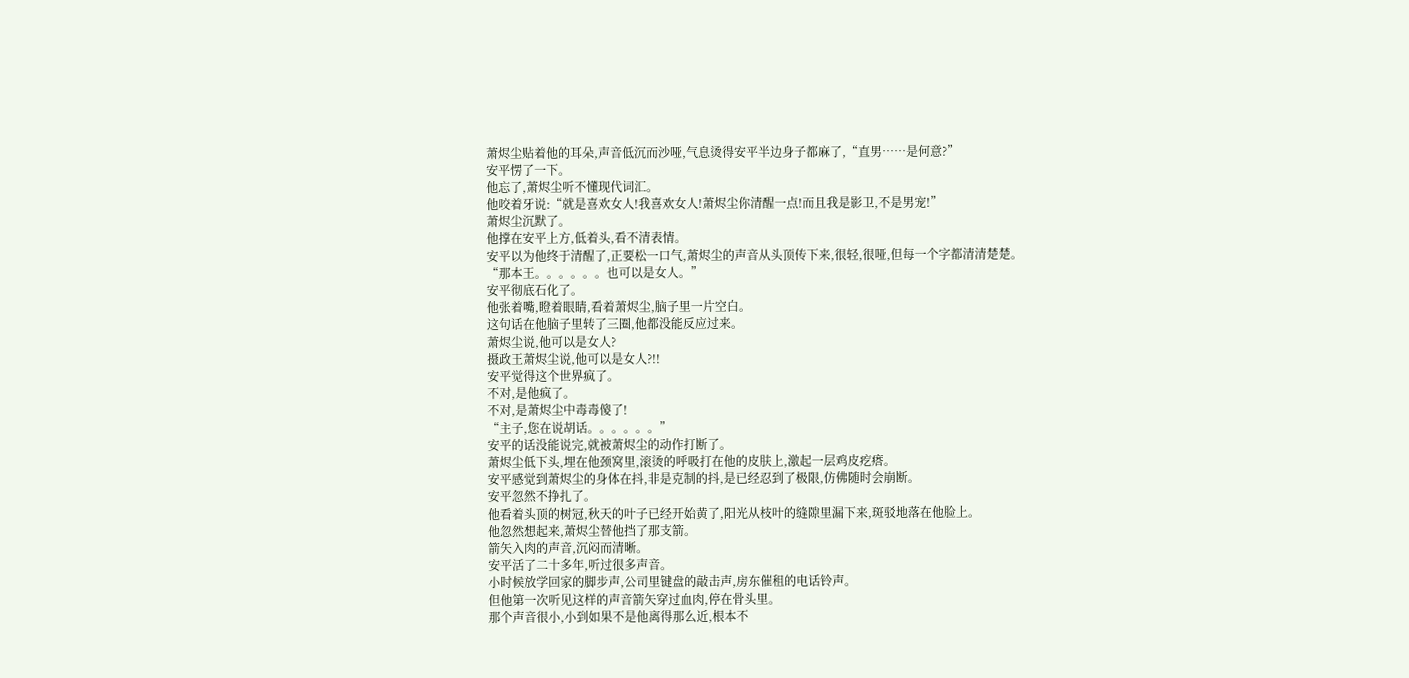萧烬尘贴着他的耳朵,声音低沉而沙哑,气息烫得安平半边身子都麻了,“直男……是何意?”
安平愣了一下。
他忘了,萧烬尘听不懂现代词汇。
他咬着牙说:“就是喜欢女人!我喜欢女人!萧烬尘你清醒一点!而且我是影卫,不是男宠!”
萧烬尘沉默了。
他撑在安平上方,低着头,看不清表情。
安平以为他终于清醒了,正要松一口气,萧烬尘的声音从头顶传下来,很轻,很哑,但每一个字都清清楚楚。
“那本王。。。。。。也可以是女人。”
安平彻底石化了。
他张着嘴,瞪着眼睛,看着萧烬尘,脑子里一片空白。
这句话在他脑子里转了三圈,他都没能反应过来。
萧烬尘说,他可以是女人?
摄政王萧烬尘说,他可以是女人?!!
安平觉得这个世界疯了。
不对,是他疯了。
不对,是萧烬尘中毒毒傻了!
“主子,您在说胡话。。。。。。”
安平的话没能说完,就被萧烬尘的动作打断了。
萧烬尘低下头,埋在他颈窝里,滚烫的呼吸打在他的皮肤上,激起一层鸡皮疙瘩。
安平感觉到萧烬尘的身体在抖,非是克制的抖,是已经忍到了极限,仿佛随时会崩断。
安平忽然不挣扎了。
他看着头顶的树冠,秋天的叶子已经开始黄了,阳光从枝叶的缝隙里漏下来,斑驳地落在他脸上。
他忽然想起来,萧烬尘替他挡了那支箭。
箭矢入肉的声音,沉闷而清晰。
安平活了二十多年,听过很多声音。
小时候放学回家的脚步声,公司里键盘的敲击声,房东催租的电话铃声。
但他第一次听见这样的声音箭矢穿过血肉,停在骨头里。
那个声音很小,小到如果不是他离得那么近,根本不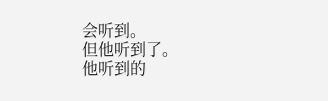会听到。
但他听到了。
他听到的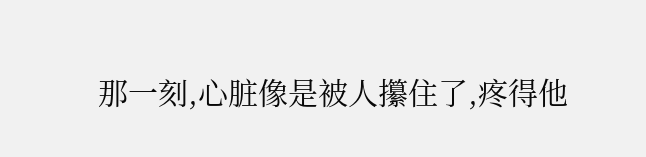那一刻,心脏像是被人攥住了,疼得他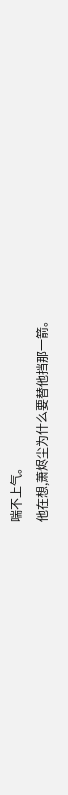喘不上气。
他在想,萧烬尘为什么要替他挡那一箭。